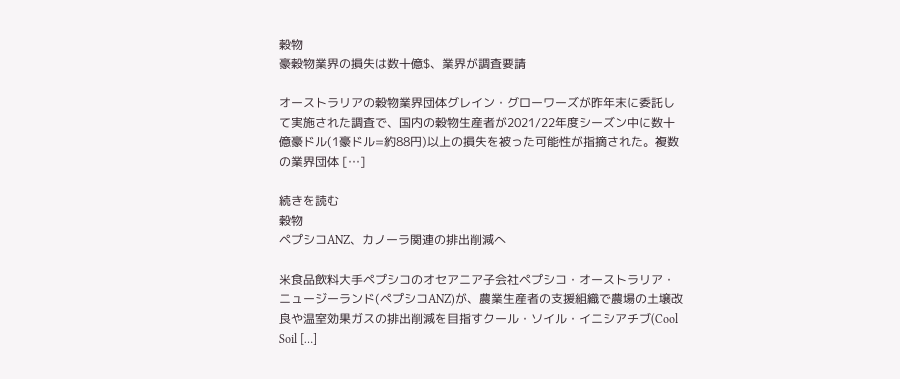穀物
豪穀物業界の損失は数十億$、業界が調査要請

オーストラリアの穀物業界団体グレイン・グローワーズが昨年末に委託して実施された調査で、国内の穀物生産者が2021/22年度シーズン中に数十億豪ドル(1豪ドル=約88円)以上の損失を被った可能性が指摘された。複数の業界団体 […]

続きを読む
穀物
ペプシコANZ、カノーラ関連の排出削減へ

米食品飲料大手ペプシコのオセアニア子会社ペプシコ・オーストラリア・ニュージーランド(ペプシコANZ)が、農業生産者の支援組織で農場の土壌改良や温室効果ガスの排出削減を目指すクール・ソイル・イニシアチブ(Cool Soil […]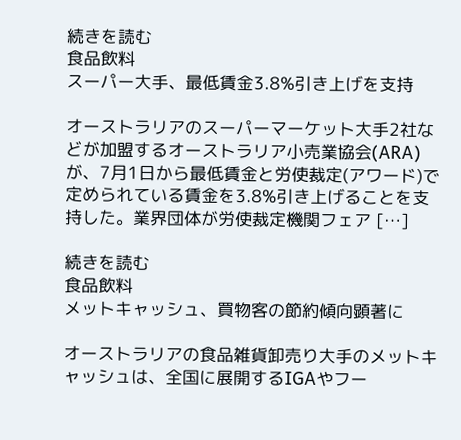続きを読む
食品飲料
スーパー大手、最低賃金3.8%引き上げを支持

オーストラリアのスーパーマーケット大手2社などが加盟するオーストラリア小売業協会(ARA)が、7月1日から最低賃金と労使裁定(アワード)で定められている賃金を3.8%引き上げることを支持した。業界団体が労使裁定機関フェア […]

続きを読む
食品飲料
メットキャッシュ、買物客の節約傾向顕著に

オーストラリアの食品雑貨卸売り大手のメットキャッシュは、全国に展開するIGAやフー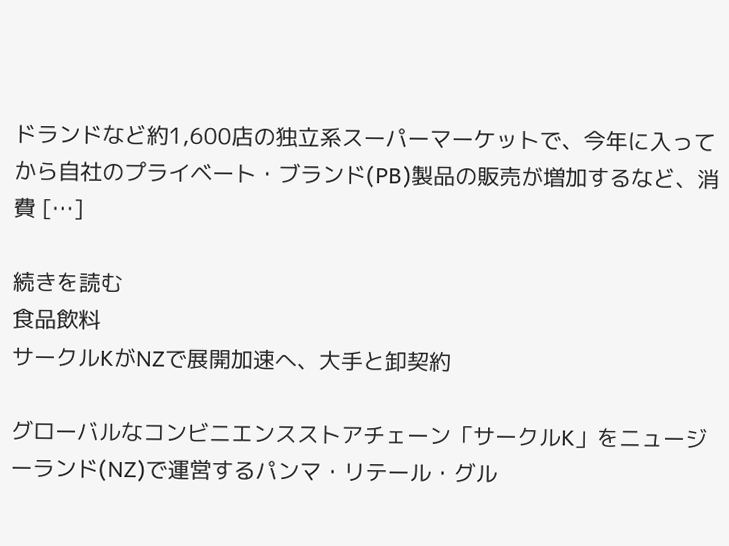ドランドなど約1,600店の独立系スーパーマーケットで、今年に入ってから自社のプライベート・ブランド(PB)製品の販売が増加するなど、消費 […]

続きを読む
食品飲料
サークルKがNZで展開加速へ、大手と卸契約

グローバルなコンビニエンスストアチェーン「サークルK」をニュージーランド(NZ)で運営するパンマ・リテール・グル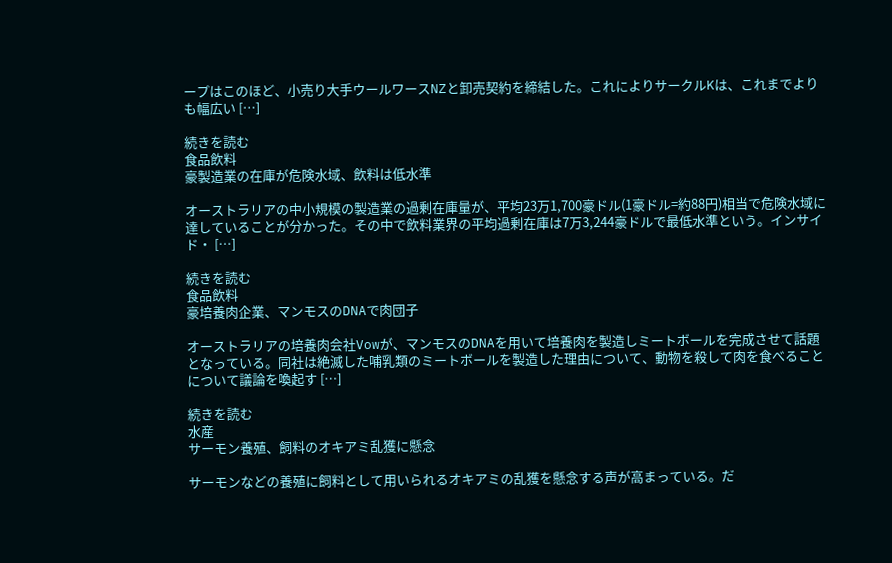ープはこのほど、小売り大手ウールワースNZと卸売契約を締結した。これによりサークルKは、これまでよりも幅広い […]

続きを読む
食品飲料
豪製造業の在庫が危険水域、飲料は低水準

オーストラリアの中小規模の製造業の過剰在庫量が、平均23万1,700豪ドル(1豪ドル=約88円)相当で危険水域に達していることが分かった。その中で飲料業界の平均過剰在庫は7万3,244豪ドルで最低水準という。インサイド・ […]

続きを読む
食品飲料
豪培養肉企業、マンモスのDNAで肉団子

オーストラリアの培養肉会社Vowが、マンモスのDNAを用いて培養肉を製造しミートボールを完成させて話題となっている。同社は絶滅した哺乳類のミートボールを製造した理由について、動物を殺して肉を食べることについて議論を喚起す […]

続きを読む
水産
サーモン養殖、飼料のオキアミ乱獲に懸念

サーモンなどの養殖に飼料として用いられるオキアミの乱獲を懸念する声が高まっている。だ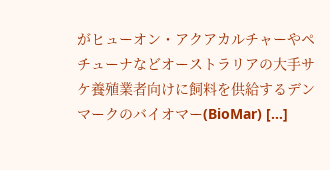がヒューオン・アクアカルチャーやペチューナなどオーストラリアの大手サケ養殖業者向けに飼料を供給するデンマークのバイオマー(BioMar) […]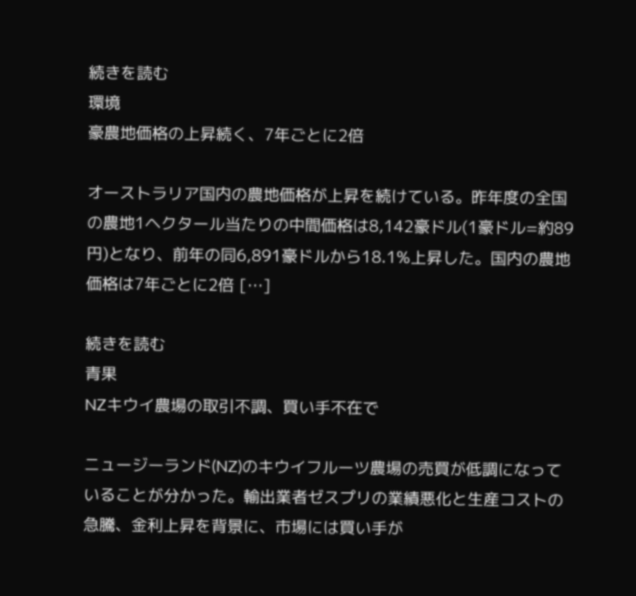続きを読む
環境
豪農地価格の上昇続く、7年ごとに2倍

オーストラリア国内の農地価格が上昇を続けている。昨年度の全国の農地1ヘクタール当たりの中間価格は8,142豪ドル(1豪ドル=約89円)となり、前年の同6,891豪ドルから18.1%上昇した。国内の農地価格は7年ごとに2倍 […]

続きを読む
青果
NZキウイ農場の取引不調、買い手不在で

ニュージーランド(NZ)のキウイフルーツ農場の売買が低調になっていることが分かった。輸出業者ゼスプリの業績悪化と生産コストの急騰、金利上昇を背景に、市場には買い手が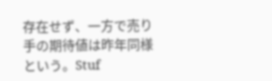存在せず、一方で売り手の期待値は昨年同様という。Stuf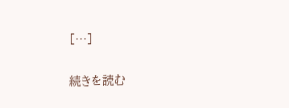[…]

続きを読む